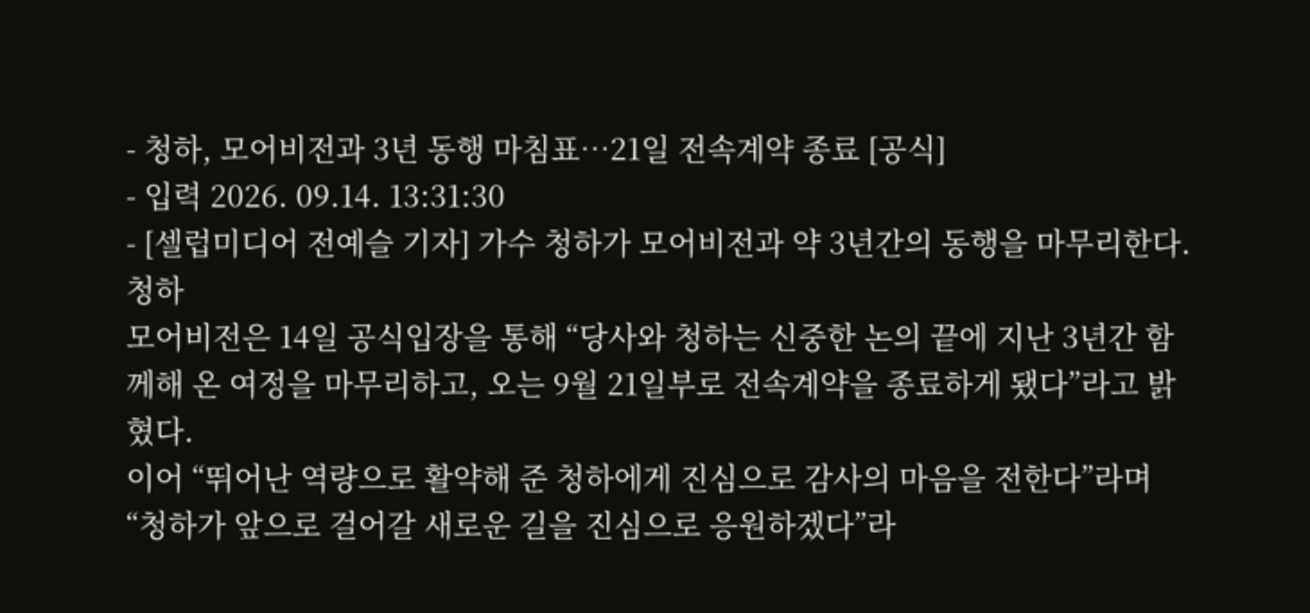- 청하, 모어비전과 3년 동행 마침표…21일 전속계약 종료 [공식]
- 입력 2026. 09.14. 13:31:30
- [셀럽미디어 전예슬 기자] 가수 청하가 모어비전과 약 3년간의 동행을 마무리한다.
청하
모어비전은 14일 공식입장을 통해 “당사와 청하는 신중한 논의 끝에 지난 3년간 함께해 온 여정을 마무리하고, 오는 9월 21일부로 전속계약을 종료하게 됐다”라고 밝혔다.
이어 “뛰어난 역량으로 활약해 준 청하에게 진심으로 감사의 마음을 전한다”라며 “청하가 앞으로 걸어갈 새로운 길을 진심으로 응원하겠다”라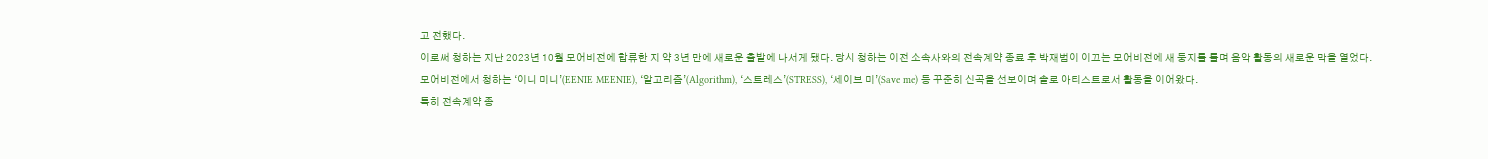고 전했다.
이로써 청하는 지난 2023년 10월 모어비전에 합류한 지 약 3년 만에 새로운 출발에 나서게 됐다. 당시 청하는 이전 소속사와의 전속계약 종료 후 박재범이 이끄는 모어비전에 새 둥지를 틀며 음악 활동의 새로운 막을 열었다.
모어비전에서 청하는 ‘이니 미니’(EENIE MEENIE), ‘알고리즘’(Algorithm), ‘스트레스’(STRESS), ‘세이브 미’(Save me) 등 꾸준히 신곡을 선보이며 솔로 아티스트로서 활동을 이어왔다.
특히 전속계약 종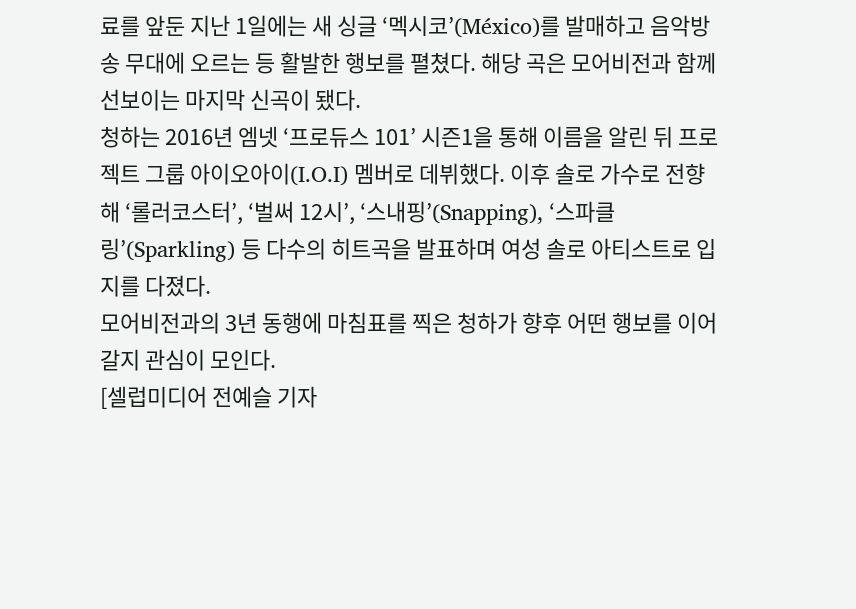료를 앞둔 지난 1일에는 새 싱글 ‘멕시코’(México)를 발매하고 음악방송 무대에 오르는 등 활발한 행보를 펼쳤다. 해당 곡은 모어비전과 함께 선보이는 마지막 신곡이 됐다.
청하는 2016년 엠넷 ‘프로듀스 101’ 시즌1을 통해 이름을 알린 뒤 프로젝트 그룹 아이오아이(I.O.I) 멤버로 데뷔했다. 이후 솔로 가수로 전향해 ‘롤러코스터’, ‘벌써 12시’, ‘스내핑’(Snapping), ‘스파클링’(Sparkling) 등 다수의 히트곡을 발표하며 여성 솔로 아티스트로 입지를 다졌다.
모어비전과의 3년 동행에 마침표를 찍은 청하가 향후 어떤 행보를 이어갈지 관심이 모인다.
[셀럽미디어 전예슬 기자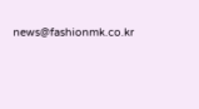news@fashionmk.co.kr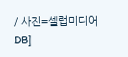/ 사진=셀럽미디어DB]